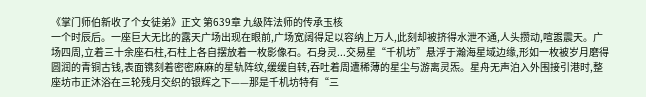《掌门师伯新收了个女徒弟》正文 第639章 九级阵法师的传承玉核
一个时辰后。一座巨大无比的露天广场出现在眼前,广场宽阔得足以容纳上万人,此刻却被挤得水泄不通,人头攒动,喧嚣震天。广场四周,立着三十余座石柱,石柱上各自摆放着一枚影像石。石身灵...交易星“千机坊”悬浮于瀚海星域边缘,形如一枚被岁月磨得圆润的青铜古钱,表面镌刻着密密麻麻的星轨阵纹,缓缓自转,吞吐着周遭稀薄的星尘与游离灵炁。星舟无声泊入外围接引港时,整座坊市正沐浴在三轮残月交织的银辉之下——那是千机坊特有“三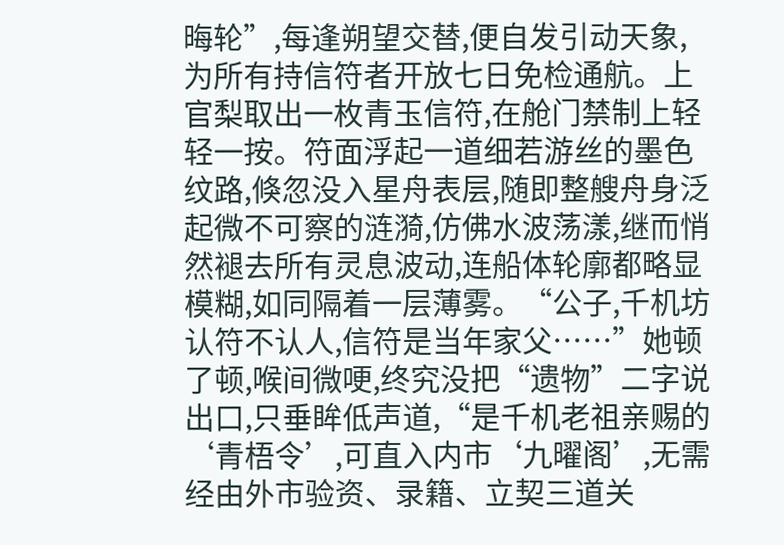晦轮”,每逢朔望交替,便自发引动天象,为所有持信符者开放七日免检通航。上官梨取出一枚青玉信符,在舱门禁制上轻轻一按。符面浮起一道细若游丝的墨色纹路,倏忽没入星舟表层,随即整艘舟身泛起微不可察的涟漪,仿佛水波荡漾,继而悄然褪去所有灵息波动,连船体轮廓都略显模糊,如同隔着一层薄雾。“公子,千机坊认符不认人,信符是当年家父……”她顿了顿,喉间微哽,终究没把“遗物”二字说出口,只垂眸低声道,“是千机老祖亲赐的‘青梧令’,可直入内市‘九曜阁’,无需经由外市验资、录籍、立契三道关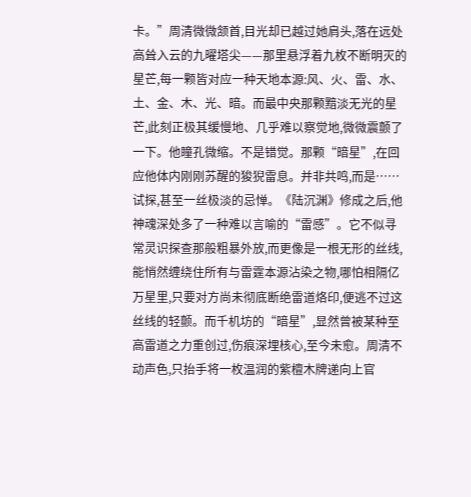卡。”周清微微颔首,目光却已越过她肩头,落在远处高耸入云的九曜塔尖——那里悬浮着九枚不断明灭的星芒,每一颗皆对应一种天地本源:风、火、雷、水、土、金、木、光、暗。而最中央那颗黯淡无光的星芒,此刻正极其缓慢地、几乎难以察觉地,微微震颤了一下。他瞳孔微缩。不是错觉。那颗“暗星”,在回应他体内刚刚苏醒的狻猊雷息。并非共鸣,而是……试探,甚至一丝极淡的忌惮。《陆沉渊》修成之后,他神魂深处多了一种难以言喻的“雷感”。它不似寻常灵识探查那般粗暴外放,而更像是一根无形的丝线,能悄然缠绕住所有与雷霆本源沾染之物,哪怕相隔亿万星里,只要对方尚未彻底断绝雷道烙印,便逃不过这丝线的轻颤。而千机坊的“暗星”,显然曾被某种至高雷道之力重创过,伤痕深埋核心,至今未愈。周清不动声色,只抬手将一枚温润的紫檀木牌递向上官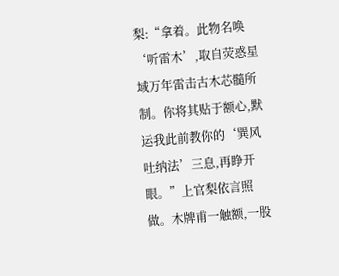梨:“拿着。此物名唤‘听雷木’,取自荧惑星域万年雷击古木芯髓所制。你将其贴于额心,默运我此前教你的‘巽风吐纳法’三息,再睁开眼。”上官梨依言照做。木牌甫一触额,一股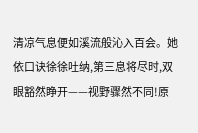清凉气息便如溪流般沁入百会。她依口诀徐徐吐纳,第三息将尽时,双眼豁然睁开——视野骤然不同!原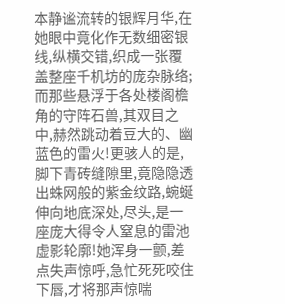本静谧流转的银辉月华,在她眼中竟化作无数细密银线,纵横交错,织成一张覆盖整座千机坊的庞杂脉络;而那些悬浮于各处楼阁檐角的守阵石兽,其双目之中,赫然跳动着豆大的、幽蓝色的雷火!更骇人的是,脚下青砖缝隙里,竟隐隐透出蛛网般的紫金纹路,蜿蜒伸向地底深处,尽头,是一座庞大得令人窒息的雷池虚影轮廓!她浑身一颤,差点失声惊呼,急忙死死咬住下唇,才将那声惊喘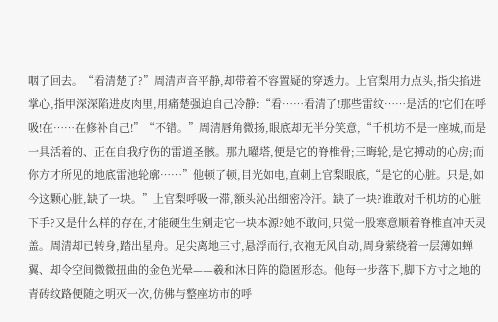咽了回去。“看清楚了?”周清声音平静,却带着不容置疑的穿透力。上官梨用力点头,指尖掐进掌心,指甲深深陷进皮肉里,用痛楚强迫自己冷静:“看……看清了!那些雷纹……是活的!它们在呼吸!在……在修补自己!”“不错。”周清唇角微扬,眼底却无半分笑意,“千机坊不是一座城,而是一具活着的、正在自我疗伤的雷道圣骸。那九曜塔,便是它的脊椎骨;三晦轮,是它搏动的心房;而你方才所见的地底雷池轮廓……”他顿了顿,目光如电,直刺上官梨眼底,“是它的心脏。只是,如今这颗心脏,缺了一块。”上官梨呼吸一滞,额头沁出细密冷汗。缺了一块?谁敢对千机坊的心脏下手?又是什么样的存在,才能硬生生剜走它一块本源?她不敢问,只觉一股寒意顺着脊椎直冲天灵盖。周清却已转身,踏出星舟。足尖离地三寸,悬浮而行,衣袍无风自动,周身萦绕着一层薄如蝉翼、却令空间微微扭曲的金色光晕——羲和沐日阵的隐匿形态。他每一步落下,脚下方寸之地的青砖纹路便随之明灭一次,仿佛与整座坊市的呼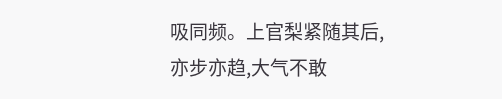吸同频。上官梨紧随其后,亦步亦趋,大气不敢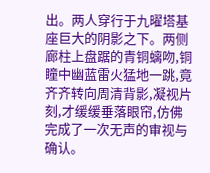出。两人穿行于九曜塔基座巨大的阴影之下。两侧廊柱上盘踞的青铜螭吻,铜瞳中幽蓝雷火猛地一跳,竟齐齐转向周清背影,凝视片刻,才缓缓垂落眼帘,仿佛完成了一次无声的审视与确认。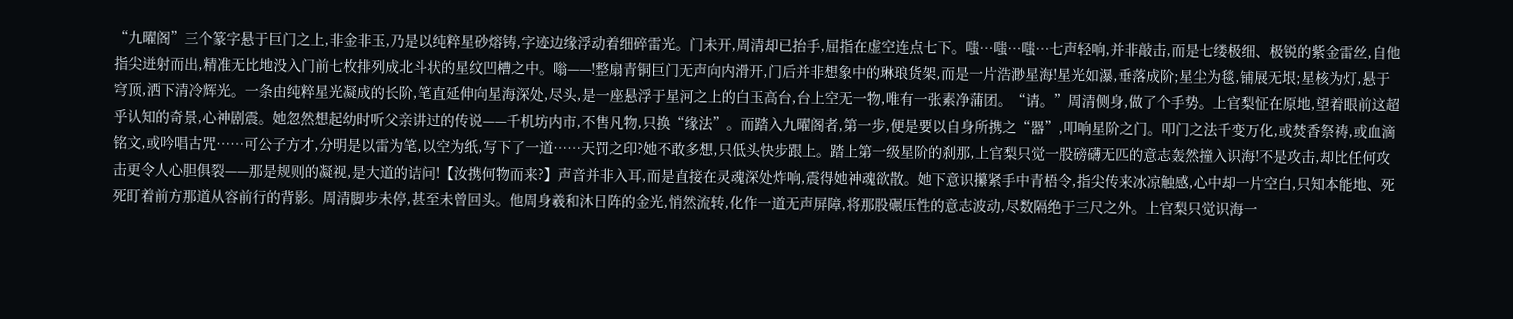“九曜阁”三个篆字悬于巨门之上,非金非玉,乃是以纯粹星砂熔铸,字迹边缘浮动着细碎雷光。门未开,周清却已抬手,屈指在虚空连点七下。嗤…嗤…嗤…七声轻响,并非敲击,而是七缕极细、极锐的紫金雷丝,自他指尖迸射而出,精准无比地没入门前七枚排列成北斗状的星纹凹槽之中。嗡——!整扇青铜巨门无声向内滑开,门后并非想象中的琳琅货架,而是一片浩渺星海!星光如瀑,垂落成阶;星尘为毯,铺展无垠;星核为灯,悬于穹顶,洒下清冷辉光。一条由纯粹星光凝成的长阶,笔直延伸向星海深处,尽头,是一座悬浮于星河之上的白玉高台,台上空无一物,唯有一张素净蒲团。“请。”周清侧身,做了个手势。上官梨怔在原地,望着眼前这超乎认知的奇景,心神剧震。她忽然想起幼时听父亲讲过的传说——千机坊内市,不售凡物,只换“缘法”。而踏入九曜阁者,第一步,便是要以自身所携之“器”,叩响星阶之门。叩门之法千变万化,或焚香祭祷,或血滴铭文,或吟唱古咒……可公子方才,分明是以雷为笔,以空为纸,写下了一道……天罚之印?她不敢多想,只低头快步跟上。踏上第一级星阶的刹那,上官梨只觉一股磅礴无匹的意志轰然撞入识海!不是攻击,却比任何攻击更令人心胆俱裂——那是规则的凝视,是大道的诘问!【汝携何物而来?】声音并非入耳,而是直接在灵魂深处炸响,震得她神魂欲散。她下意识攥紧手中青梧令,指尖传来冰凉触感,心中却一片空白,只知本能地、死死盯着前方那道从容前行的背影。周清脚步未停,甚至未曾回头。他周身羲和沐日阵的金光,悄然流转,化作一道无声屏障,将那股碾压性的意志波动,尽数隔绝于三尺之外。上官梨只觉识海一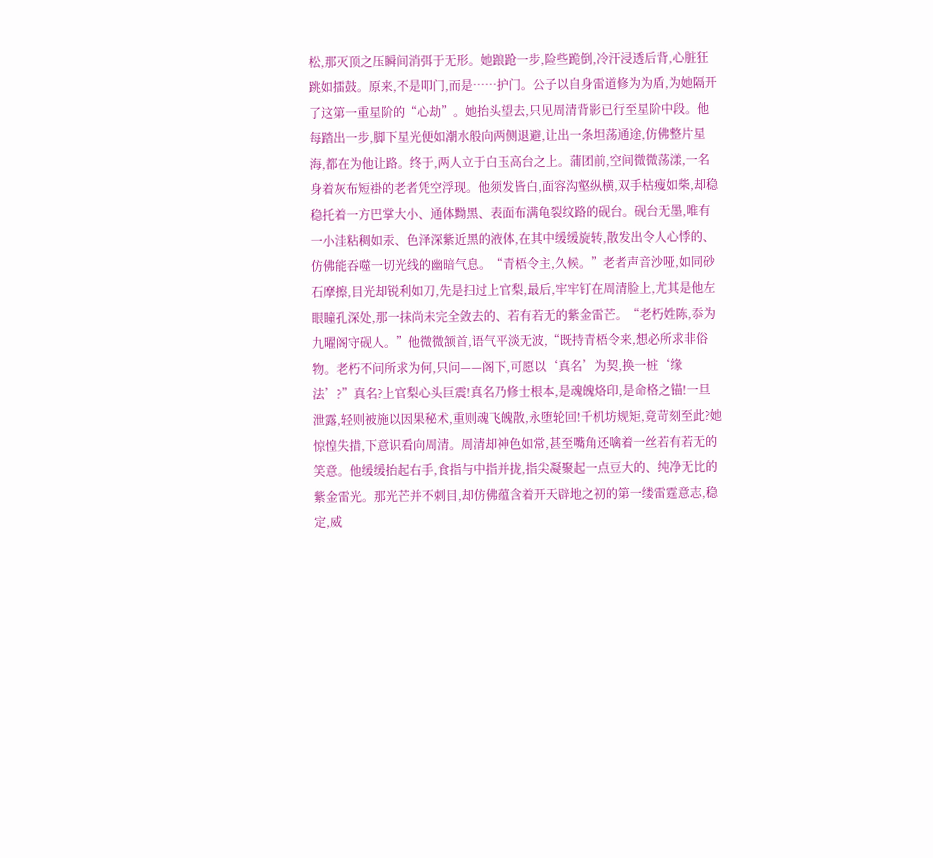松,那灭顶之压瞬间消弭于无形。她踉跄一步,险些跪倒,冷汗浸透后背,心脏狂跳如擂鼓。原来,不是叩门,而是……护门。公子以自身雷道修为为盾,为她隔开了这第一重星阶的“心劫”。她抬头望去,只见周清背影已行至星阶中段。他每踏出一步,脚下星光便如潮水般向两侧退避,让出一条坦荡通途,仿佛整片星海,都在为他让路。终于,两人立于白玉高台之上。蒲团前,空间微微荡漾,一名身着灰布短褂的老者凭空浮现。他须发皆白,面容沟壑纵横,双手枯瘦如柴,却稳稳托着一方巴掌大小、通体黝黑、表面布满龟裂纹路的砚台。砚台无墨,唯有一小洼粘稠如汞、色泽深紫近黑的液体,在其中缓缓旋转,散发出令人心悸的、仿佛能吞噬一切光线的幽暗气息。“青梧令主,久候。”老者声音沙哑,如同砂石摩擦,目光却锐利如刀,先是扫过上官梨,最后,牢牢钉在周清脸上,尤其是他左眼瞳孔深处,那一抹尚未完全敛去的、若有若无的紫金雷芒。“老朽姓陈,忝为九曜阁守砚人。”他微微颔首,语气平淡无波,“既持青梧令来,想必所求非俗物。老朽不问所求为何,只问——阁下,可愿以‘真名’为契,换一桩‘缘法’?”真名?上官梨心头巨震!真名乃修士根本,是魂魄烙印,是命格之锚!一旦泄露,轻则被施以因果秘术,重则魂飞魄散,永堕轮回!千机坊规矩,竟苛刻至此?她惊惶失措,下意识看向周清。周清却神色如常,甚至嘴角还噙着一丝若有若无的笑意。他缓缓抬起右手,食指与中指并拢,指尖凝聚起一点豆大的、纯净无比的紫金雷光。那光芒并不刺目,却仿佛蕴含着开天辟地之初的第一缕雷霆意志,稳定,威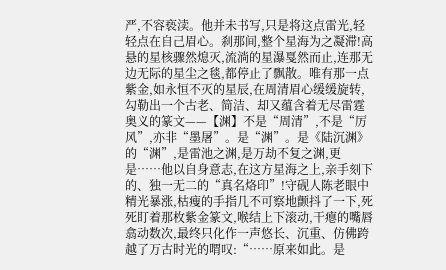严,不容亵渎。他并未书写,只是将这点雷光,轻轻点在自己眉心。刹那间,整个星海为之凝滞!高悬的星核骤然熄灭,流淌的星瀑戛然而止,连那无边无际的星尘之毯,都停止了飘散。唯有那一点紫金,如永恒不灭的星辰,在周清眉心缓缓旋转,勾勒出一个古老、简洁、却又蕴含着无尽雷霆奥义的篆文——【渊】不是“周清”,不是“厉风”,亦非“墨屠”。是“渊”。是《陆沉渊》的“渊”,是雷池之渊,是万劫不复之渊,更是……他以自身意志,在这方星海之上,亲手刻下的、独一无二的“真名烙印”!守砚人陈老眼中精光暴涨,枯瘦的手指几不可察地颤抖了一下,死死盯着那枚紫金篆文,喉结上下滚动,干瘪的嘴唇翕动数次,最终只化作一声悠长、沉重、仿佛跨越了万古时光的喟叹:“……原来如此。是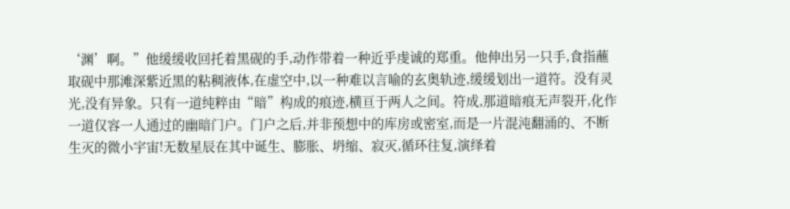‘渊’啊。”他缓缓收回托着黑砚的手,动作带着一种近乎虔诚的郑重。他伸出另一只手,食指蘸取砚中那滩深紫近黑的粘稠液体,在虚空中,以一种难以言喻的玄奥轨迹,缓缓划出一道符。没有灵光,没有异象。只有一道纯粹由“暗”构成的痕迹,横亘于两人之间。符成,那道暗痕无声裂开,化作一道仅容一人通过的幽暗门户。门户之后,并非预想中的库房或密室,而是一片混沌翻涌的、不断生灭的微小宇宙!无数星辰在其中诞生、膨胀、坍缩、寂灭,循环往复,演绎着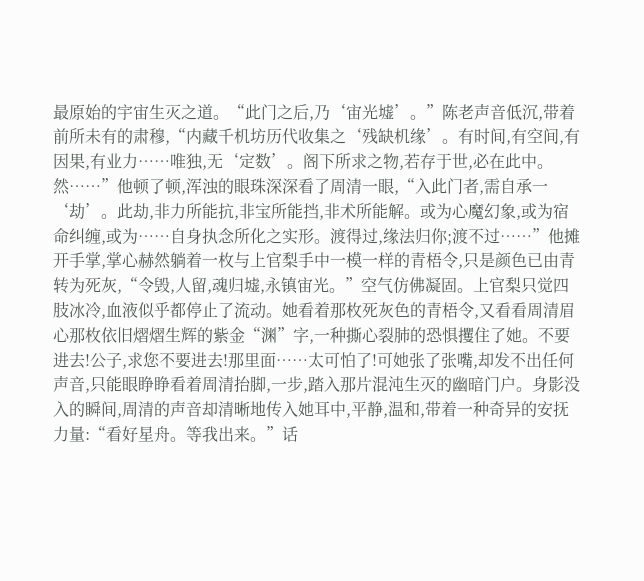最原始的宇宙生灭之道。“此门之后,乃‘宙光墟’。”陈老声音低沉,带着前所未有的肃穆,“内藏千机坊历代收集之‘残缺机缘’。有时间,有空间,有因果,有业力……唯独,无‘定数’。阁下所求之物,若存于世,必在此中。然……”他顿了顿,浑浊的眼珠深深看了周清一眼,“入此门者,需自承一‘劫’。此劫,非力所能抗,非宝所能挡,非术所能解。或为心魔幻象,或为宿命纠缠,或为……自身执念所化之实形。渡得过,缘法归你;渡不过……”他摊开手掌,掌心赫然躺着一枚与上官梨手中一模一样的青梧令,只是颜色已由青转为死灰,“令毁,人留,魂归墟,永镇宙光。”空气仿佛凝固。上官梨只觉四肢冰冷,血液似乎都停止了流动。她看着那枚死灰色的青梧令,又看看周清眉心那枚依旧熠熠生辉的紫金“渊”字,一种撕心裂肺的恐惧攫住了她。不要进去!公子,求您不要进去!那里面……太可怕了!可她张了张嘴,却发不出任何声音,只能眼睁睁看着周清抬脚,一步,踏入那片混沌生灭的幽暗门户。身影没入的瞬间,周清的声音却清晰地传入她耳中,平静,温和,带着一种奇异的安抚力量:“看好星舟。等我出来。”话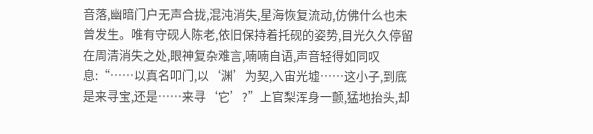音落,幽暗门户无声合拢,混沌消失,星海恢复流动,仿佛什么也未曾发生。唯有守砚人陈老,依旧保持着托砚的姿势,目光久久停留在周清消失之处,眼神复杂难言,喃喃自语,声音轻得如同叹息:“……以真名叩门,以‘渊’为契,入宙光墟……这小子,到底是来寻宝,还是……来寻‘它’?”上官梨浑身一颤,猛地抬头,却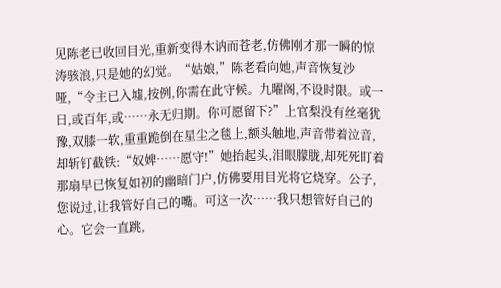见陈老已收回目光,重新变得木讷而苍老,仿佛刚才那一瞬的惊涛骇浪,只是她的幻觉。“姑娘,”陈老看向她,声音恢复沙哑,“令主已入墟,按例,你需在此守候。九曜阁,不设时限。或一日,或百年,或……永无归期。你可愿留下?”上官梨没有丝毫犹豫,双膝一软,重重跪倒在星尘之毯上,额头触地,声音带着泣音,却斩钉截铁:“奴婢……愿守!”她抬起头,泪眼朦胧,却死死盯着那扇早已恢复如初的幽暗门户,仿佛要用目光将它烧穿。公子,您说过,让我管好自己的嘴。可这一次……我只想管好自己的心。它会一直跳,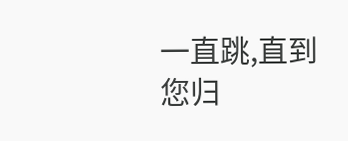一直跳,直到您归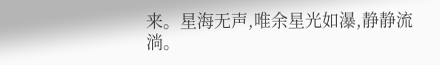来。星海无声,唯余星光如瀑,静静流淌。